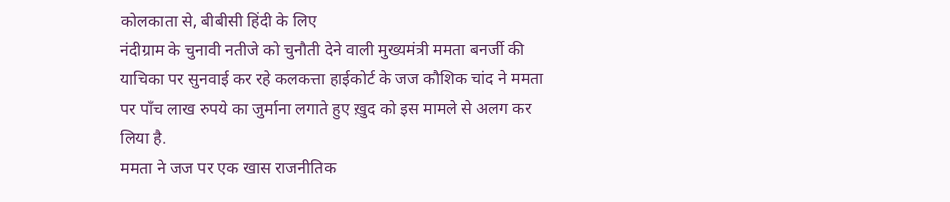कोलकाता से, बीबीसी हिंदी के लिए
नंदीग्राम के चुनावी नतीजे को चुनौती देने वाली मुख्यमंत्री ममता बनर्जी की याचिका पर सुनवाई कर रहे कलकत्ता हाईकोर्ट के जज कौशिक चांद ने ममता पर पाँच लाख रुपये का जुर्माना लगाते हुए ख़ुद को इस मामले से अलग कर लिया है.
ममता ने जज पर एक खास राजनीतिक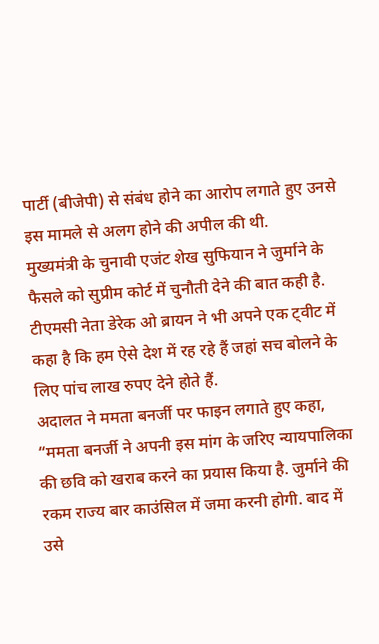पार्टी (बीजेपी) से संबंध होने का आरोप लगाते हुए उनसे इस मामले से अलग होने की अपील की थी.
मुख्यमंत्री के चुनावी एजंट शेख सुफियान ने जुर्माने के फैसले को सुप्रीम कोर्ट में चुनौती देने की बात कही है.
टीएमसी नेता डेरेक ओ ब्रायन ने भी अपने एक ट्वीट में कहा है कि हम ऐसे देश में रह रहे हैं जहां सच बोलने के लिए पांच लाख रुपए देने होते हैं.
अदालत ने ममता बनर्जी पर फाइन लगाते हुए कहा, “ममता बनर्जी ने अपनी इस मांग के जरिए न्यायपालिका की छवि को खराब करने का प्रयास किया है. जुर्माने की रकम राज्य बार काउंसिल में जमा करनी होगी. बाद में उसे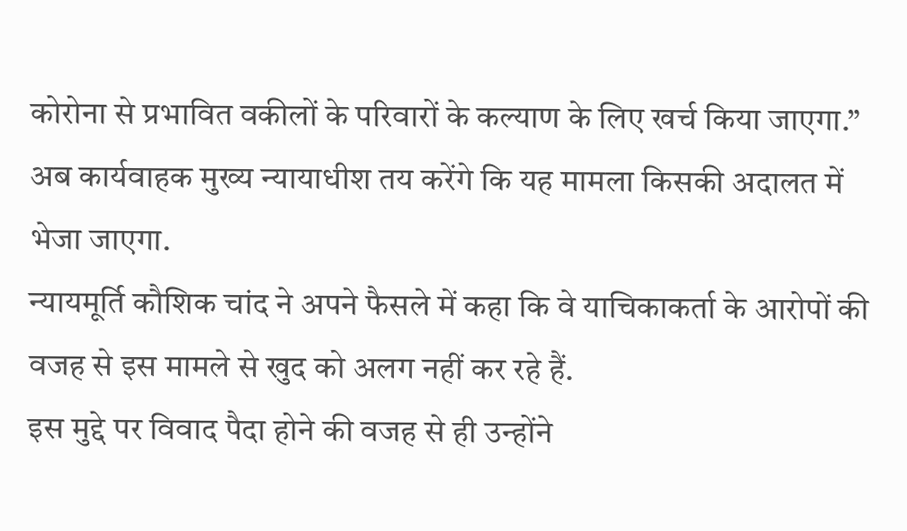कोरोना से प्रभावित वकीलों के परिवारों के कल्याण के लिए खर्च किया जाएगा.”
अब कार्यवाहक मुख्य न्यायाधीश तय करेंगे कि यह मामला किसकी अदालत में भेजा जाएगा.
न्यायमूर्ति कौशिक चांद ने अपने फैसले में कहा कि वे याचिकाकर्ता के आरोपों की वजह से इस मामले से खुद को अलग नहीं कर रहे हैं.
इस मुद्दे पर विवाद पैदा होने की वजह से ही उन्होंने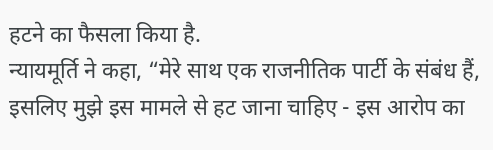हटने का फैसला किया है.
न्यायमूर्ति ने कहा, “मेरे साथ एक राजनीतिक पार्टी के संबंध हैं, इसलिए मुझे इस मामले से हट जाना चाहिए - इस आरोप का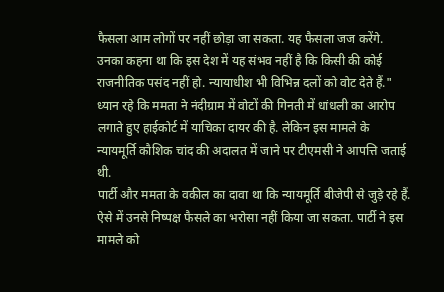फैसला आम लोगों पर नहीं छोड़ा जा सकता. यह फैसला जज करेंगे. उनका कहना था कि इस देश में यह संभव नहीं है कि किसी की कोई राजनीतिक पसंद नहीं हो. न्यायाधीश भी विभिन्न दलों को वोट देते हैं."
ध्यान रहे कि ममता ने नंदीग्राम में वोटों की गिनती में धांधली का आरोप लगाते हुए हाईकोर्ट में याचिका दायर की है. लेकिन इस मामले के न्यायमूर्ति कौशिक चांद की अदालत में जाने पर टीएमसी ने आपत्ति जताई थी.
पार्टी और ममता के वकील का दावा था कि न्यायमूर्ति बीजेपी से जुड़े रहे हैं. ऐसे में उनसे निष्पक्ष फैसले का भरोसा नहीं किया जा सकता. पार्टी ने इस मामले को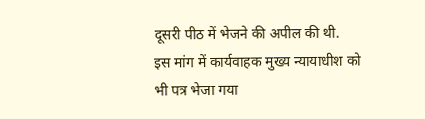दूसरी पीठ में भेजने की अपील की थी.
इस मांग में कार्यवाहक मुख्य न्यायाधीश को भी पत्र भेजा गया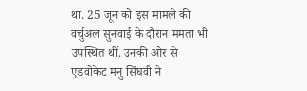था. 25 जून को इस मामले की वर्चुअल सुनवाई के दौरान ममता भी उपस्थित थीं. उनकी ओर से एडवोकेट मनु सिंघवी ने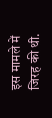इस मामले में जिरह की थी.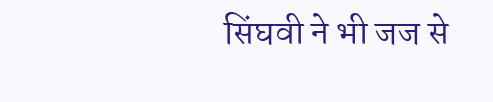सिंघवी ने भी जज से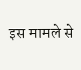इस मामले से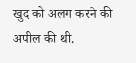खुद को अलग करने की अपील की थी.